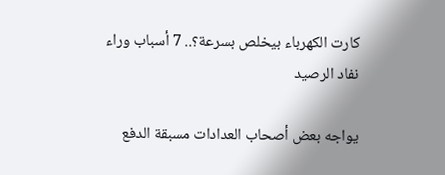كارت الكهرباء بيخلص بسرعة؟.. 7 أسباب وراء نفاد الرصيد

يواجه بعض أصحاب العدادات مسبقة الدفع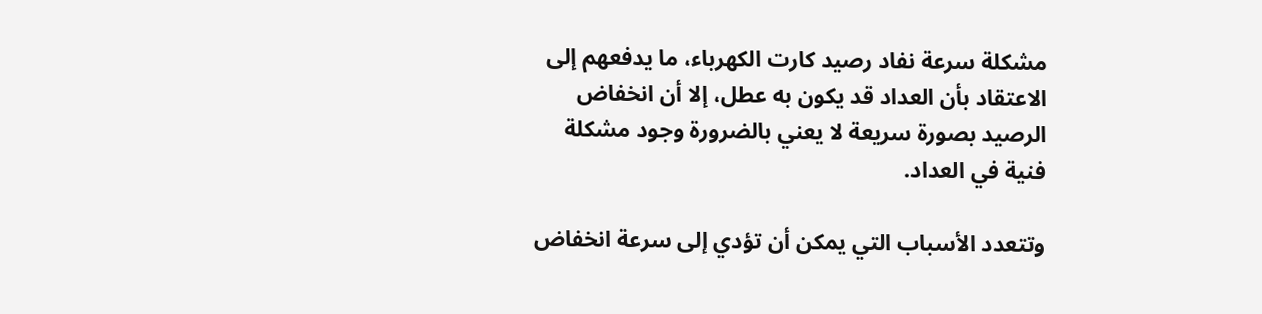مشكلة سرعة نفاد رصيد كارت الكهرباء، ما يدفعهم إلى الاعتقاد بأن العداد قد يكون به عطل، إلا أن انخفاض الرصيد بصورة سريعة لا يعني بالضرورة وجود مشكلة فنية في العداد.

وتتعدد الأسباب التي يمكن أن تؤدي إلى سرعة انخفاض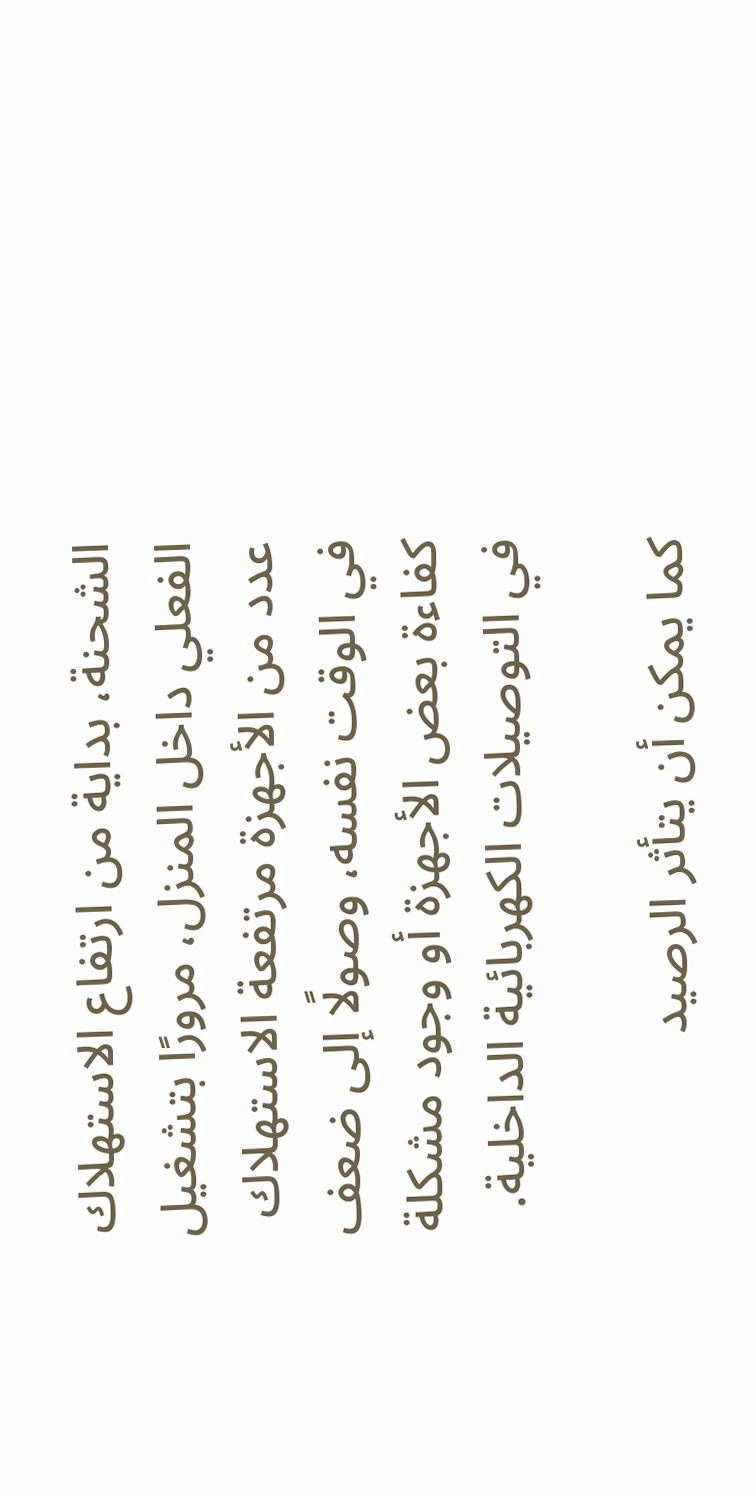الشحنة، بداية من ارتفاع الاستهلاك الفعلي داخل المنزل، مرورًا بتشغيل عدد من الأجهزة مرتفعة الاستهلاك في الوقت نفسه، وصولًا إلى ضعف كفاءة بعض الأجهزة أو وجود مشكلة في التوصيلات الكهربائية الداخلية.

كما يمكن أن يتأثر الرصيد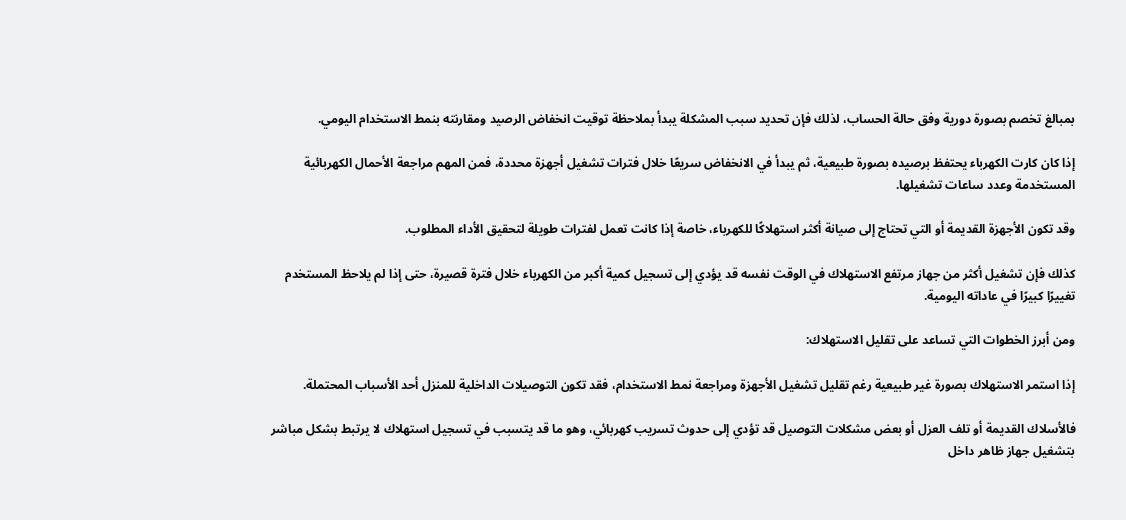بمبالغ تخصم بصورة دورية وفق حالة الحساب، لذلك فإن تحديد سبب المشكلة يبدأ بملاحظة توقيت انخفاض الرصيد ومقارنته بنمط الاستخدام اليومي.

إذا كان كارت الكهرباء يحتفظ برصيده بصورة طبيعية، ثم يبدأ في الانخفاض سريعًا خلال فترات تشغيل أجهزة محددة، فمن المهم مراجعة الأحمال الكهربائية المستخدمة وعدد ساعات تشغيلها.

وقد تكون الأجهزة القديمة أو التي تحتاج إلى صيانة أكثر استهلاكًا للكهرباء، خاصة إذا كانت تعمل لفترات طويلة لتحقيق الأداء المطلوب.

كذلك فإن تشغيل أكثر من جهاز مرتفع الاستهلاك في الوقت نفسه قد يؤدي إلى تسجيل كمية أكبر من الكهرباء خلال فترة قصيرة، حتى إذا لم يلاحظ المستخدم تغييرًا كبيرًا في عاداته اليومية.

ومن أبرز الخطوات التي تساعد على تقليل الاستهلاك:

إذا استمر الاستهلاك بصورة غير طبيعية رغم تقليل تشغيل الأجهزة ومراجعة نمط الاستخدام، فقد تكون التوصيلات الداخلية للمنزل أحد الأسباب المحتملة.

فالأسلاك القديمة أو تلف العزل أو بعض مشكلات التوصيل قد تؤدي إلى حدوث تسريب كهربائي، وهو ما قد يتسبب في تسجيل استهلاك لا يرتبط بشكل مباشر بتشغيل جهاز ظاهر داخل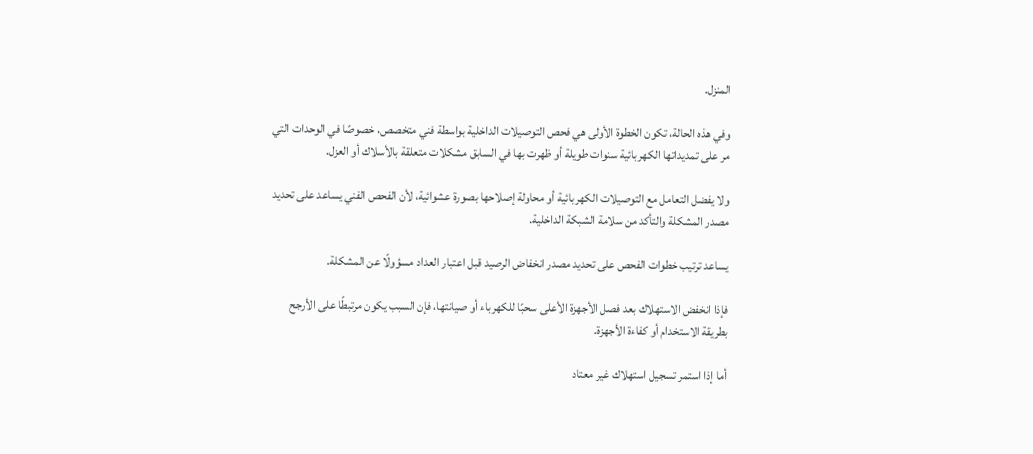المنزل.

وفي هذه الحالة، تكون الخطوة الأولى هي فحص التوصيلات الداخلية بواسطة فني متخصص، خصوصًا في الوحدات التي مر على تمديداتها الكهربائية سنوات طويلة أو ظهرت بها في السابق مشكلات متعلقة بالأسلاك أو العزل.

ولا يفضل التعامل مع التوصيلات الكهربائية أو محاولة إصلاحها بصورة عشوائية، لأن الفحص الفني يساعد على تحديد مصدر المشكلة والتأكد من سلامة الشبكة الداخلية.

يساعد ترتيب خطوات الفحص على تحديد مصدر انخفاض الرصيد قبل اعتبار العداد مسؤولًا عن المشكلة.

فإذا انخفض الاستهلاك بعد فصل الأجهزة الأعلى سحبًا للكهرباء أو صيانتها، فإن السبب يكون مرتبطًا على الأرجح بطريقة الاستخدام أو كفاءة الأجهزة.

أما إذا استمر تسجيل استهلاك غير معتاد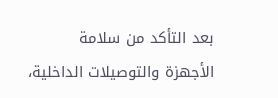بعد التأكد من سلامة الأجهزة والتوصيلات الداخلية،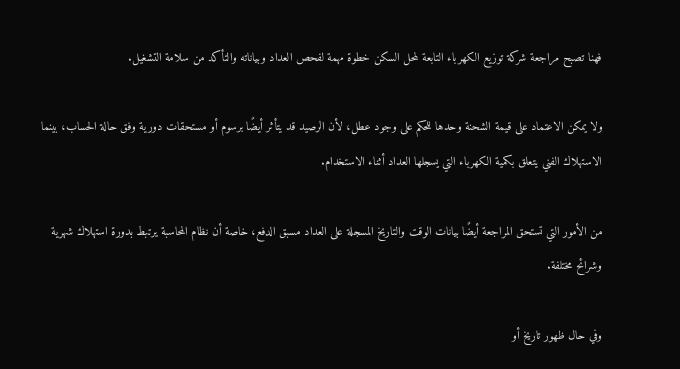فهنا تصبح مراجعة شركة توزيع الكهرباء التابعة لمحل السكن خطوة مهمة لفحص العداد وبياناته والتأكد من سلامة التشغيل.

ولا يمكن الاعتماد على قيمة الشحنة وحدها للحكم على وجود عطل، لأن الرصيد قد يتأثر أيضًا برسوم أو مستحقات دورية وفق حالة الحساب، بينما الاستهلاك الفني يتعلق بكمية الكهرباء التي يسجلها العداد أثناء الاستخدام.

من الأمور التي تستحق المراجعة أيضًا بيانات الوقت والتاريخ المسجلة على العداد مسبق الدفع، خاصة أن نظام المحاسبة يرتبط بدورة استهلاك شهرية وشرائح مختلفة.

وفي حال ظهور تاريخ أو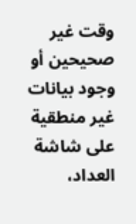وقت غير صحيحين أو وجود بيانات غير منطقية على شاشة العداد،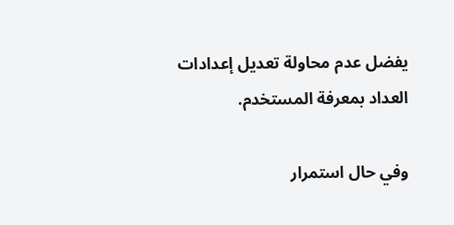يفضل عدم محاولة تعديل إعدادات العداد بمعرفة المستخدم.

وفي حال استمرار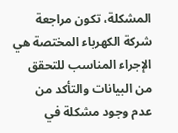المشكلة، تكون مراجعة شركة الكهرباء المختصة هي الإجراء المناسب للتحقق من البيانات والتأكد من عدم وجود مشكلة في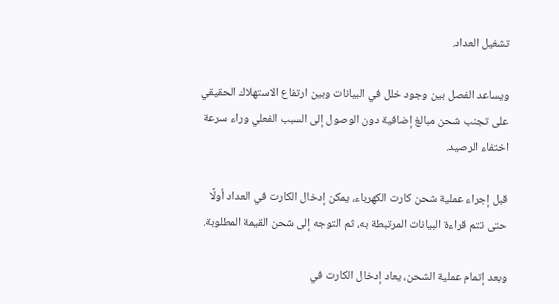تشغيل العداد.

ويساعد الفصل بين وجود خلل في البيانات وبين ارتفاع الاستهلاك الحقيقي على تجنب شحن مبالغ إضافية دون الوصول إلى السبب الفعلي وراء سرعة اختفاء الرصيد.

قبل إجراء عملية شحن كارت الكهرباء، يمكن إدخال الكارت في العداد أولًا حتى تتم قراءة البيانات المرتبطة به، ثم التوجه إلى شحن القيمة المطلوبة.

وبعد إتمام عملية الشحن، يعاد إدخال الكارت في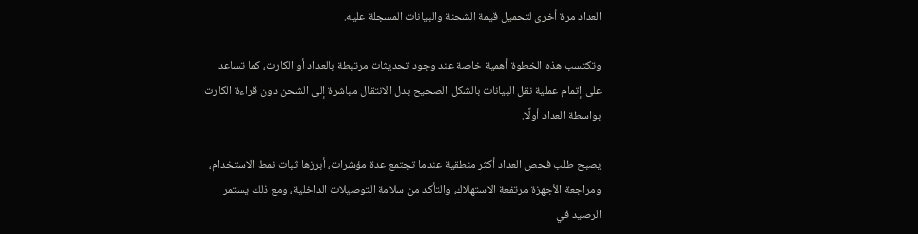العداد مرة أخرى لتحميل قيمة الشحنة والبيانات المسجلة عليه.

وتكتسب هذه الخطوة أهمية خاصة عند وجود تحديثات مرتبطة بالعداد أو الكارت، كما تساعد على إتمام عملية نقل البيانات بالشكل الصحيح بدل الانتقال مباشرة إلى الشحن دون قراءة الكارت بواسطة العداد أولًا.

يصبح طلب فحص العداد أكثر منطقية عندما تجتمع عدة مؤشرات، أبرزها ثبات نمط الاستخدام، ومراجعة الأجهزة مرتفعة الاستهلاك، والتأكد من سلامة التوصيلات الداخلية، ومع ذلك يستمر الرصيد في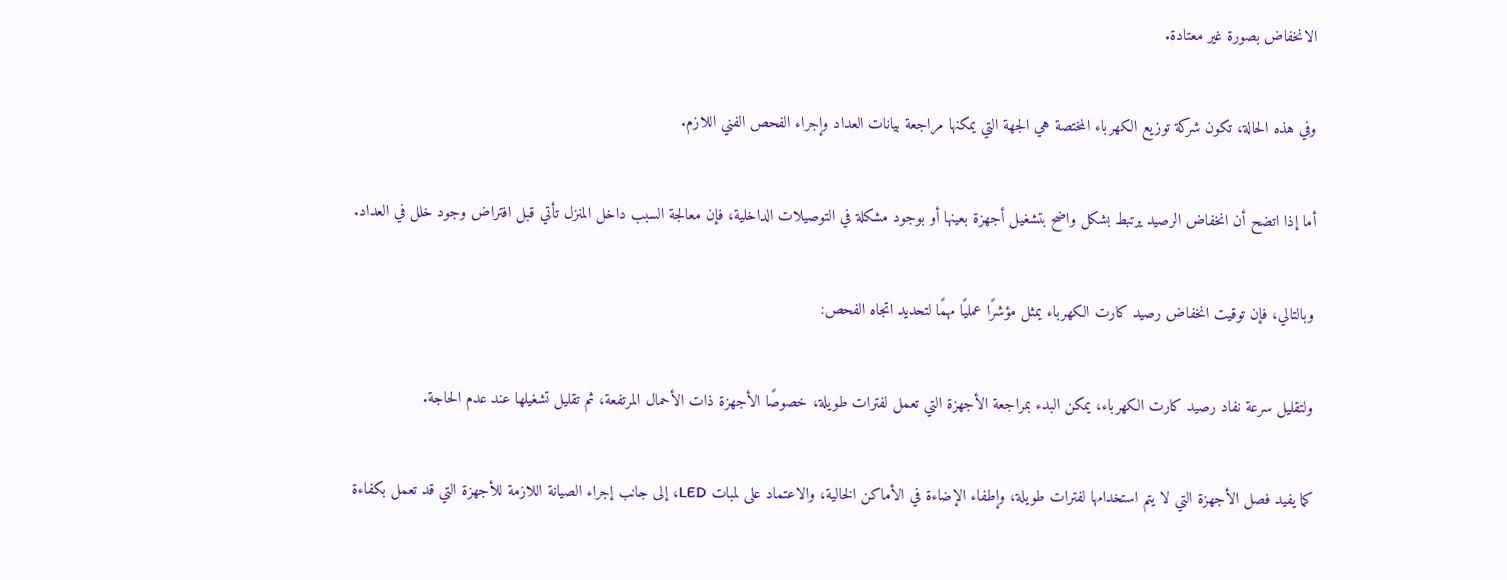الانخفاض بصورة غير معتادة.

وفي هذه الحالة، تكون شركة توزيع الكهرباء المختصة هي الجهة التي يمكنها مراجعة بيانات العداد وإجراء الفحص الفني اللازم.

أما إذا اتضح أن انخفاض الرصيد يرتبط بشكل واضح بتشغيل أجهزة بعينها أو بوجود مشكلة في التوصيلات الداخلية، فإن معالجة السبب داخل المنزل تأتي قبل افتراض وجود خلل في العداد.

وبالتالي، فإن توقيت انخفاض رصيد كارت الكهرباء يمثل مؤشرًا عمليًا مهمًا لتحديد اتجاه الفحص:

ولتقليل سرعة نفاد رصيد كارت الكهرباء، يمكن البدء بمراجعة الأجهزة التي تعمل لفترات طويلة، خصوصًا الأجهزة ذات الأحمال المرتفعة، ثم تقليل تشغيلها عند عدم الحاجة.

كما يفيد فصل الأجهزة التي لا يتم استخدامها لفترات طويلة، وإطفاء الإضاءة في الأماكن الخالية، والاعتماد على لمبات LED، إلى جانب إجراء الصيانة اللازمة للأجهزة التي قد تعمل بكفاءة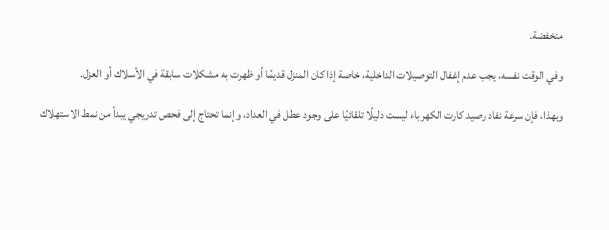منخفضة.

وفي الوقت نفسه، يجب عدم إغفال التوصيلات الداخلية، خاصة إذا كان المنزل قديمًا أو ظهرت به مشكلات سابقة في الأسلاك أو العزل.

وبهذا، فإن سرعة نفاد رصيد كارت الكهرباء ليست دليلًا تلقائيًا على وجود عطل في العداد، وإنما تحتاج إلى فحص تدريجي يبدأ من نمط الاستهلاك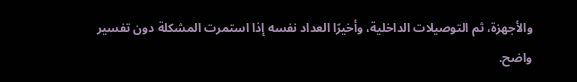والأجهزة، ثم التوصيلات الداخلية، وأخيرًا العداد نفسه إذا استمرت المشكلة دون تفسير واضح.